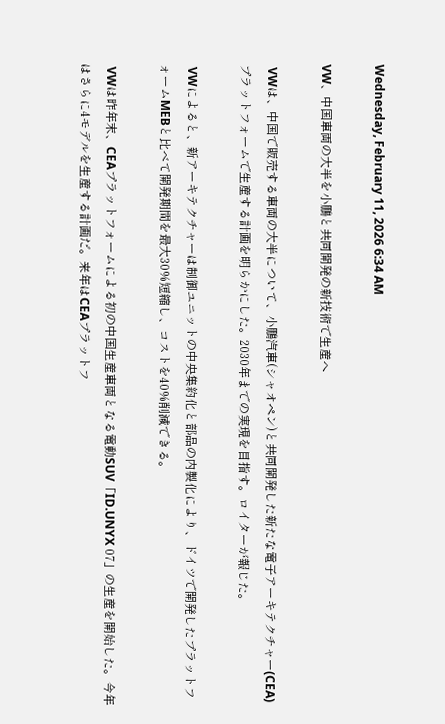Wednesday, February 11, 2026 6:34 AM

VW、中国車両の大半を小鵬と共同開発の新技術で生産へ

 VWは、中国で販売する車両の大半について、小鵬汽車(シャオペン)と共同開発した新たな電子アーキテクチャー(CEA)プラットフォームで生産する計画を明らかにした。2030年までの実現を目指す。ロイターが報じた。

 VWによると、新アーキテクチャーは制御ユニットの中央集約化と部品の内製化により、ドイツで開発したプラットフォームMEBと比べて開発期間を最大30%短縮し、コストを40%削減できる。

 VWは昨年末、CEAプラットフォームによる初の中国生産車両となる電動SUV「ID.UNYX 07」の生産を開始した。今年はさらに4モデルを生産する計画だ。来年はCEAプラットフ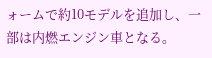ォームで約10モデルを追加し、一部は内燃エンジン車となる。